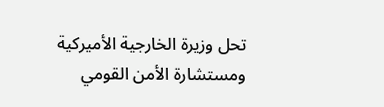تحل وزيرة الخارجية الأميركية ومستشارة الأمن القومي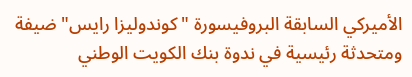الأميركي السابقة البروفيسورة "كوندوليزا رايس" ضيفة ومتحدثة رئيسية في ندوة بنك الكويت الوطني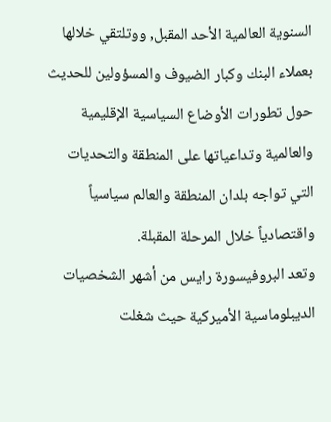السنوية العالمية الأحد المقبل, ووتلتقي خلالها بعملاء البنك وكبار الضيوف والمسؤولين للحديث حول تطورات الأوضاع السياسية الإقليمية والعالمية وتداعياتها على المنطقة والتحديات التي تواجه بلدان المنطقة والعالم سياسياً واقتصادياً خلال المرحلة المقبلة.
وتعد البروفيسورة رايس من أشهر الشخصيات الديبلوماسية الأميركية حيث شغلت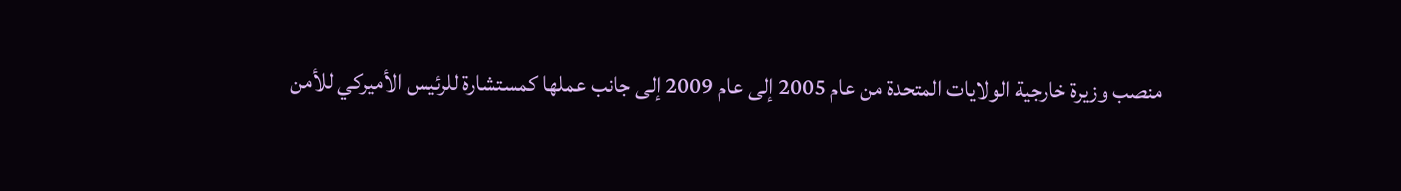منصب وزيرة خارجية الولايات المتحدة من عام 2005 إلى عام 2009 إلى جانب عملها كمستشارة للرئيس الأميركي للأمن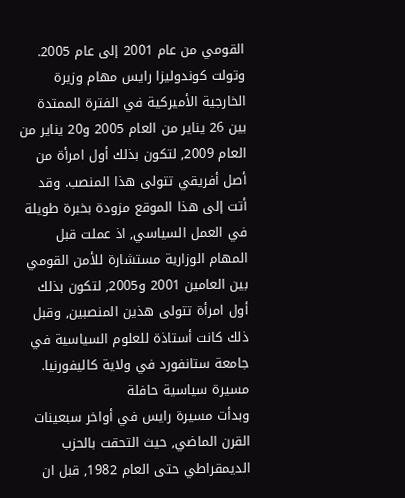القومي من عام 2001 إلى عام 2005.
وتولت كوندوليزا رايس مهام وزيرة الخارجية الأميركية في الفترة الممتدة بين 26 يناير من العام 2005 و20 يناير من العام 2009, لتكون بذلك أول امرأة من أصل أفريقي تتولى هذا المنصب. وقد أتت إلى هذا الموقع مزودة بخبرة طويلة في العمل السياسي, اذ عملت قبل المهام الوزارية مستشارة للأمن القومي بين العامين 2001 و2005, لتكون بذلك أول امرأة تتولى هذين المنصبين, وقبل ذلك كانت أستاذة للعلوم السياسية في جامعة ستانفورد في ولاية كاليفورنيا.
مسيرة سياسية حافلة
وبدأت مسيرة رايس في أواخر سبعينات القرن الماضي, حيث التحقت بالحزب الديمقراطي حتى العام 1982, قبل ان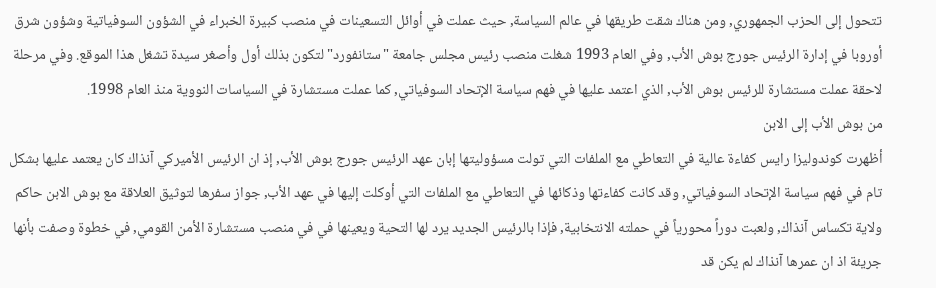تتحول إلى الحزب الجمهوري, ومن هناك شقت طريقها في عالم السياسة, حيث عملت في أوائل التسعينات في منصب كبيرة الخبراء في الشؤون السوفياتية وشؤون شرق أوروبا في إدارة الرئيس جورج بوش الأب, وفي العام 1993 شغلت منصب رئيس مجلس جامعة "ستانفورد" لتكون بذلك أول وأصغر سيدة تشغل هذا الموقع. وفي مرحلة لاحقة عملت مستشارة للرئيس بوش الأب, الذي اعتمد عليها في فهم سياسة الإتحاد السوفياتي, كما عملت مستشارة في السياسات النووية منذ العام 1998.
من بوش الأب إلى الابن
أظهرت كوندوليزا رايس كفاءة عالية في التعاطي مع الملفات التي تولت مسؤوليتها إبان عهد الرئيس جورج بوش الأب, إذ ان الرئيس الأميركي آنذاك كان يعتمد عليها بشكل تام في فهم سياسة الإتحاد السوفياتي, وقد كانت كفاءتها وذكائها في التعاطي مع الملفات التي أوكلت إليها في عهد الأب, جواز سفرها لتوثيق العلاقة مع بوش الابن حاكم ولاية تكساس آنذاك, ولعبت دوراً محورياً في حملته الانتخابية, فإذا بالرئيس الجديد يرد لها التحية ويعينها في في منصب مستشارة الأمن القومي, في خطوة وصفت بأنها جريئة اذ ان عمرها آنذاك لم يكن قد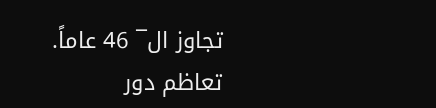تجاوز ال¯ 46 عاماً.
تعاظم دور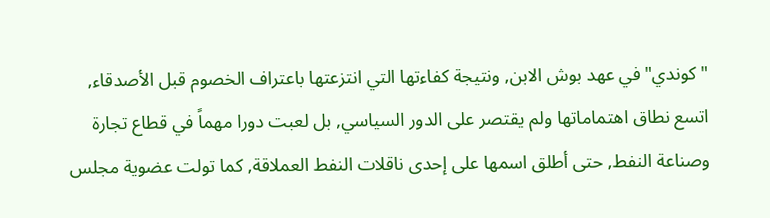"كوندي" في عهد بوش الابن, ونتيجة كفاءتها التي انتزعتها باعتراف الخصوم قبل الأصدقاء, اتسع نطاق اهتماماتها ولم يقتصر على الدور السياسي, بل لعبت دورا مهماً في قطاع تجارة وصناعة النفط, حتى أطلق اسمها على إحدى ناقلات النفط العملاقة, كما تولت عضوية مجلس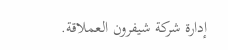إدارة شركة شيفرون العملاقة.